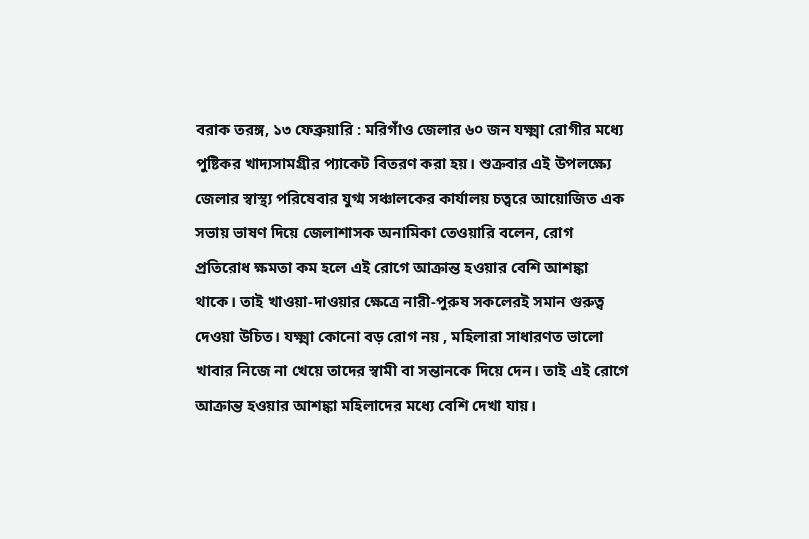বরাক তরঙ্গ, ১৩ ফেব্রুয়ারি : মরিগাঁও জেলার ৬০ জন যক্ষ্মা রোগীর মধ্যে পুষ্টিকর খাদ্যসামগ্রীর প্যাকেট বিতরণ করা হয়। শুক্রবার এই উপলক্ষ্যে জেলার স্বাস্থ্য পরিষেবার যুগ্ম সঞ্চালকের কার্যালয় চত্বরে আয়োজিত এক সভায় ভাষণ দিয়ে জেলাশাসক অনামিকা তেওয়ারি বলেন, রোগ প্রতিরোধ ক্ষমতা কম হলে এই রোগে আক্রান্ত হওয়ার বেশি আশঙ্কা থাকে। তাই খাওয়া-দাওয়ার ক্ষেত্রে নারী-পুরুষ সকলেরই সমান গুরুত্ব দেওয়া উচিত। যক্ষ্মা কোনো বড় রোগ নয় , মহিলারা সাধারণত ভালো খাবার নিজে না খেয়ে তাদের স্বামী বা সন্তানকে দিয়ে দেন। তাই এই রোগে আক্রান্ত হওয়ার আশঙ্কা মহিলাদের মধ্যে বেশি দেখা যায়।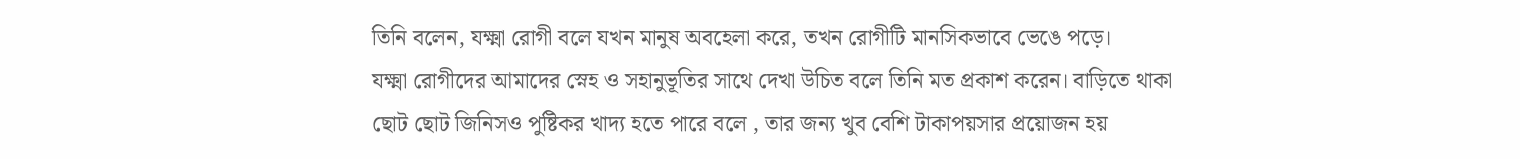তিনি বলেন, যক্ষ্মা রোগী বলে যখন মানুষ অবহেলা করে, তখন রোগীটি মানসিকভাবে ভেঙে পড়ে।
যক্ষ্মা রোগীদের আমাদের স্নেহ ও সহানুভূতির সাথে দেখা উচিত বলে তিনি মত প্রকাশ করেন। বাড়িতে থাকা ছোট ছোট জিনিসও পুষ্টিকর খাদ্য হতে পারে বলে , তার জন্য খুব বেশি টাকাপয়সার প্রয়োজন হয়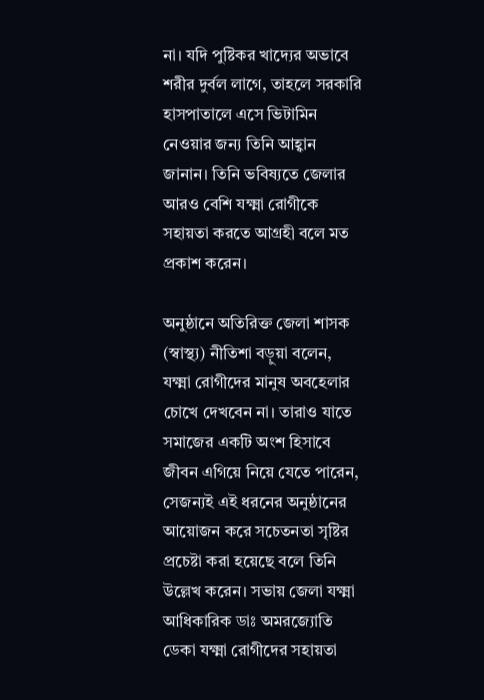না। যদি পুষ্টিকর খাদ্যের অভাবে শরীর দুর্বল লাগে, তাহলে সরকারি হাসপাতালে এসে ভিটামিন নেওয়ার জন্য তিনি আহ্বান জানান। তিনি ভবিষ্যতে জেলার আরও বেশি যক্ষ্মা রোগীকে সহায়তা করতে আগ্রহী বলে মত প্রকাশ করেন।

অনুষ্ঠানে অতিরিক্ত জেলা শাসক (স্বাস্থ্য) নীতিশা বড়ুয়া বলেন, যক্ষ্মা রোগীদের মানুষ অবহেলার চোখে দেখবেন না। তারাও যাতে সমাজের একটি অংশ হিসাবে জীবন এগিয়ে নিয়ে যেতে পারেন, সেজন্যই এই ধরনের অনুষ্ঠানের আয়োজন করে সচেতনতা সৃষ্টির প্রচেষ্টা করা হয়েছে বলে তিনি উল্লেখ করেন। সভায় জেলা যক্ষ্মা আধিকারিক ডাঃ অমরজ্যোতি ডেকা যক্ষ্মা রোগীদের সহায়তা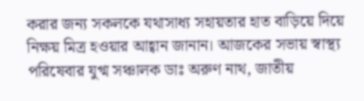করার জন্য সকলকে যথাসাধ্য সহায়তার হাত বাড়িয়ে দিয়ে নিক্ষয় মিত্র হওয়ার আহ্বান জানান। আজকের সভায় স্বাস্থ্য পরিষেবার যুগ্ম সঞ্চালক ডাঃ অরুণ নাথ, জাতীয়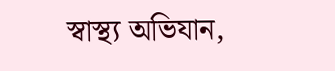স্বাস্থ্য অভিযান,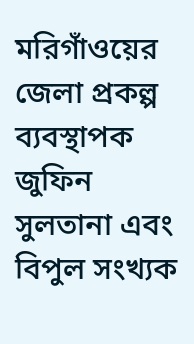মরিগাঁওয়ের জেলা প্রকল্প ব্যবস্থাপক জুফিন সুলতানা এবং বিপুল সংখ্যক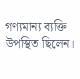গণ্যমান্য ব্যক্তি উপস্থিত ছিলেন।